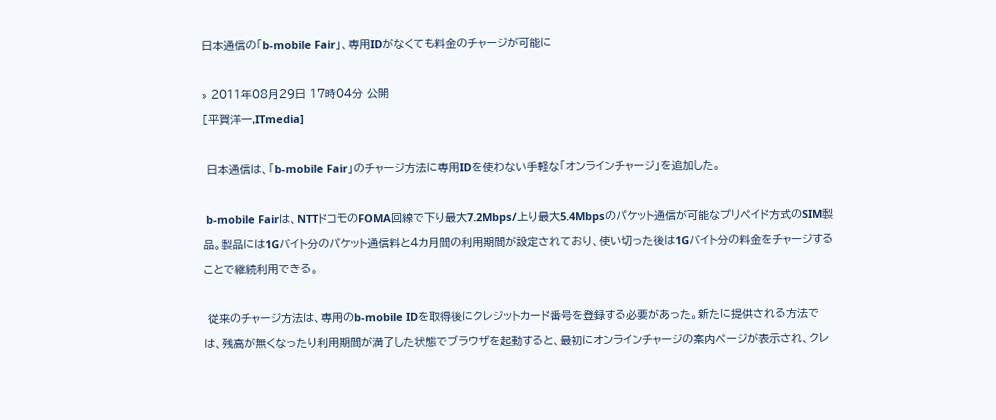日本通信の「b-mobile Fair」、専用IDがなくても料金のチャージが可能に

» 2011年08月29日 17時04分 公開
[平賀洋一,ITmedia]

 日本通信は、「b-mobile Fair」のチャージ方法に専用IDを使わない手軽な「オンラインチャージ」を追加した。

 b-mobile Fairは、NTTドコモのFOMA回線で下り最大7.2Mbps/上り最大5.4Mbpsのパケット通信が可能なプリペイド方式のSIM製品。製品には1Gバイト分のパケット通信料と4カ月間の利用期間が設定されており、使い切った後は1Gバイト分の料金をチャージすることで継続利用できる。

 従来のチャージ方法は、専用のb-mobile IDを取得後にクレジットカード番号を登録する必要があった。新たに提供される方法では、残高が無くなったり利用期間が満了した状態でブラウザを起動すると、最初にオンラインチャージの案内ページが表示され、クレ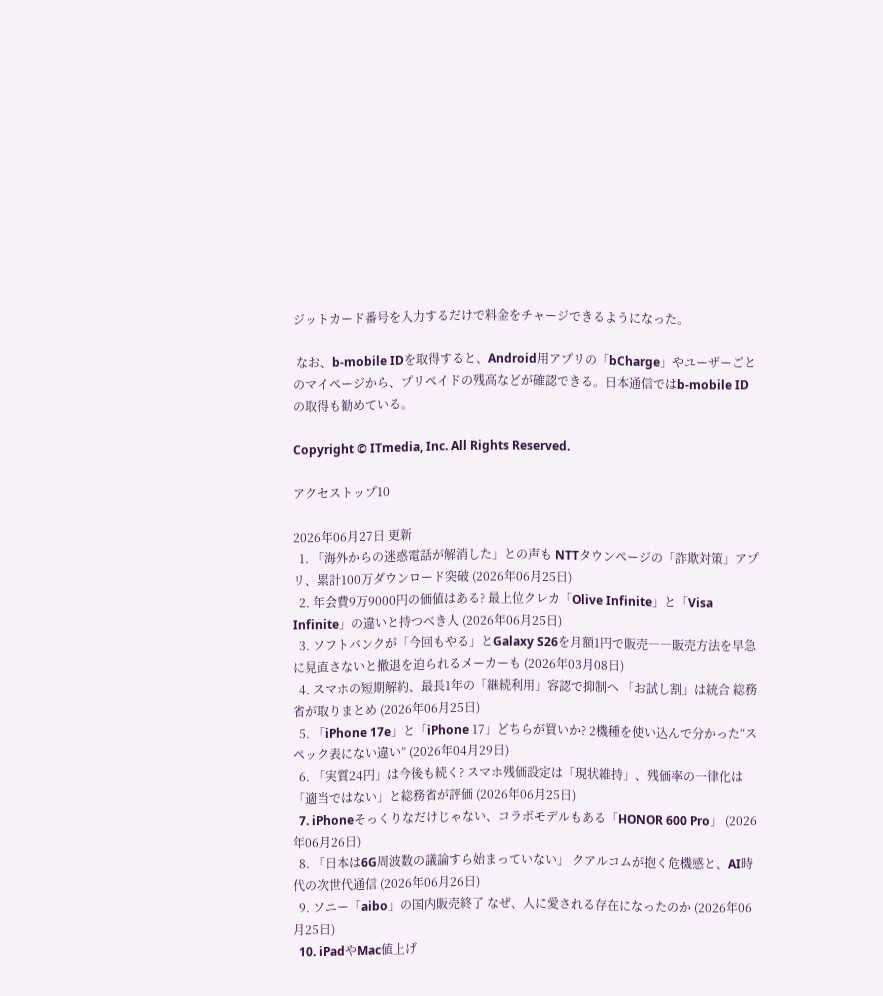ジットカード番号を入力するだけで料金をチャージできるようになった。

 なお、b-mobile IDを取得すると、Android用アプリの「bCharge」やユーザーごとのマイページから、プリペイドの残高などが確認できる。日本通信ではb-mobile IDの取得も勧めている。

Copyright © ITmedia, Inc. All Rights Reserved.

アクセストップ10

2026年06月27日 更新
  1. 「海外からの迷惑電話が解消した」との声も NTTタウンページの「詐欺対策」アプリ、累計100万ダウンロード突破 (2026年06月25日)
  2. 年会費9万9000円の価値はある? 最上位クレカ「Olive Infinite」と「Visa Infinite」の違いと持つべき人 (2026年06月25日)
  3. ソフトバンクが「今回もやる」とGalaxy S26を月額1円で販売――販売方法を早急に見直さないと撤退を迫られるメーカーも (2026年03月08日)
  4. スマホの短期解約、最長1年の「継続利用」容認で抑制へ 「お試し割」は統合 総務省が取りまとめ (2026年06月25日)
  5. 「iPhone 17e」と「iPhone 17」どちらが買いか? 2機種を使い込んで分かった“スペック表にない違い” (2026年04月29日)
  6. 「実質24円」は今後も続く? スマホ残価設定は「現状維持」、残価率の一律化は「適当ではない」と総務省が評価 (2026年06月25日)
  7. iPhoneそっくりなだけじゃない、コラボモデルもある「HONOR 600 Pro」 (2026年06月26日)
  8. 「日本は6G周波数の議論すら始まっていない」 クアルコムが抱く危機感と、AI時代の次世代通信 (2026年06月26日)
  9. ソニー「aibo」の国内販売終了 なぜ、人に愛される存在になったのか (2026年06月25日)
  10. iPadやMac値上げ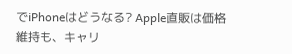でiPhoneはどうなる? Apple直販は価格維持も、キャリ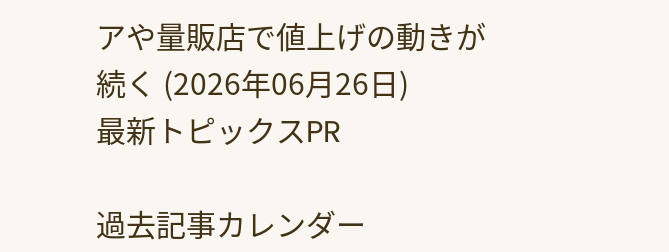アや量販店で値上げの動きが続く (2026年06月26日)
最新トピックスPR

過去記事カレンダー